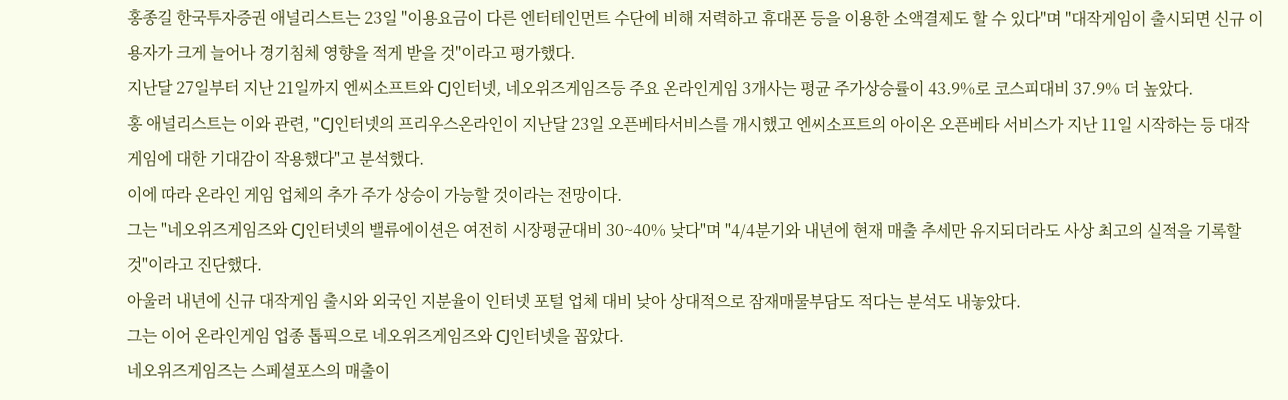홍종길 한국투자증권 애널리스트는 23일 "이용요금이 다른 엔터테인먼트 수단에 비해 저력하고 휴대폰 등을 이용한 소액결제도 할 수 있다"며 "대작게임이 출시되면 신규 이용자가 크게 늘어나 경기침체 영향을 적게 받을 것"이라고 평가했다.
지난달 27일부터 지난 21일까지 엔씨소프트와 CJ인터넷, 네오위즈게임즈등 주요 온라인게임 3개사는 평균 주가상승률이 43.9%로 코스피대비 37.9% 더 높았다.
홍 애널리스트는 이와 관련, "CJ인터넷의 프리우스온라인이 지난달 23일 오픈베타서비스를 개시했고 엔씨소프트의 아이온 오픈베타 서비스가 지난 11일 시작하는 등 대작 게임에 대한 기대감이 작용했다"고 분석했다.
이에 따라 온라인 게임 업체의 추가 주가 상승이 가능할 것이라는 전망이다.
그는 "네오위즈게임즈와 CJ인터넷의 밸류에이션은 여전히 시장평균대비 30~40% 낮다"며 "4/4분기와 내년에 현재 매출 추세만 유지되더라도 사상 최고의 실적을 기록할 것"이라고 진단했다.
아울러 내년에 신규 대작게임 출시와 외국인 지분율이 인터넷 포털 업체 대비 낮아 상대적으로 잠재매물부담도 적다는 분석도 내놓았다.
그는 이어 온라인게임 업종 톱픽으로 네오위즈게임즈와 CJ인터넷을 꼽았다.
네오위즈게임즈는 스페셜포스의 매출이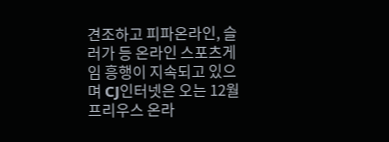견조하고 피파온라인, 슬러가 등 온라인 스포츠게임 흥행이 지속되고 있으며 CJ인터넷은 오는 12월 프리우스 온라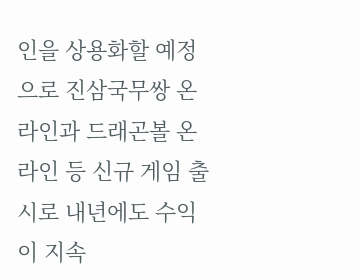인을 상용화할 예정으로 진삼국무쌍 온라인과 드래곤볼 온라인 등 신규 게임 출시로 내년에도 수익이 지속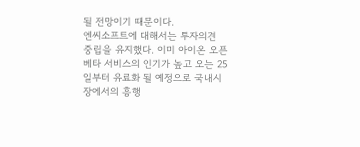될 전망이기 때문이다.
엔씨소프트에 대해서는 투자의견 중립을 유지했다. 이미 아이온 오픈베타 서비스의 인기가 높고 오는 25일부터 유료화 될 예정으로 국내시장에서의 흥행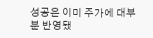성공은 이미 주가에 대부분 반영됐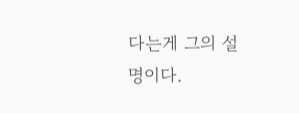다는게 그의 설명이다.